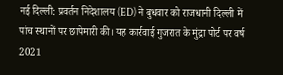नई दिल्ली: प्रवर्तन निदेशालय (ED) ने बुधवार को राजधानी दिल्ली में पांच स्थानों पर छापेमारी की। यह कार्रवाई गुजरात के मुंद्रा पोर्ट पर वर्ष 2021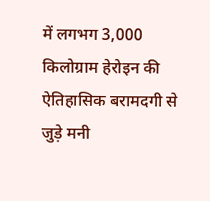में लगभग 3,000 किलोग्राम हेरोइन की ऐतिहासिक बरामदगी से जुड़े मनी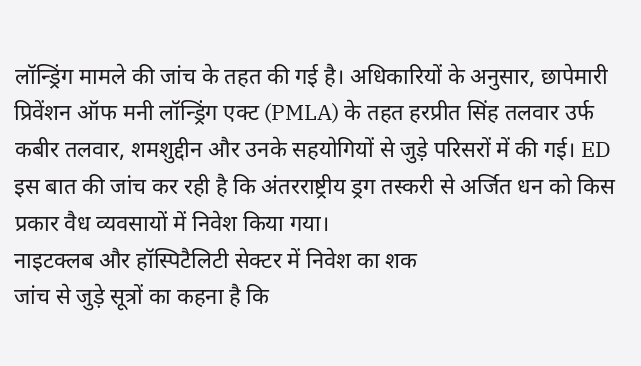लॉन्ड्रिंग मामले की जांच के तहत की गई है। अधिकारियों के अनुसार, छापेमारी प्रिवेंशन ऑफ मनी लॉन्ड्रिंग एक्ट (PMLA) के तहत हरप्रीत सिंह तलवार उर्फ कबीर तलवार, शमशुद्दीन और उनके सहयोगियों से जुड़े परिसरों में की गई। ED इस बात की जांच कर रही है कि अंतरराष्ट्रीय ड्रग तस्करी से अर्जित धन को किस प्रकार वैध व्यवसायों में निवेश किया गया।
नाइटक्लब और हॉस्पिटैलिटी सेक्टर में निवेश का शक
जांच से जुड़े सूत्रों का कहना है कि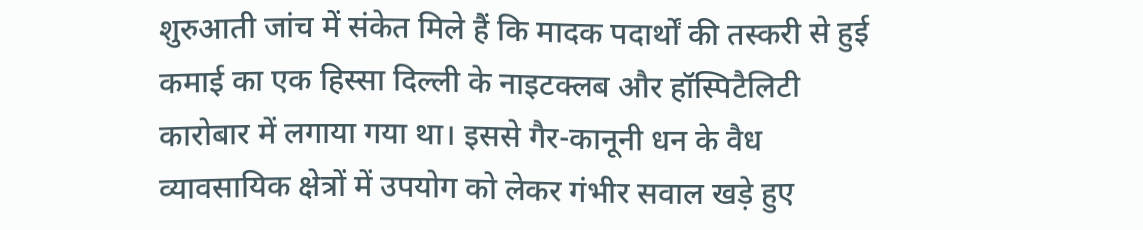शुरुआती जांच में संकेत मिले हैं कि मादक पदार्थों की तस्करी से हुई कमाई का एक हिस्सा दिल्ली के नाइटक्लब और हॉस्पिटैलिटी कारोबार में लगाया गया था। इससे गैर-कानूनी धन के वैध व्यावसायिक क्षेत्रों में उपयोग को लेकर गंभीर सवाल खड़े हुए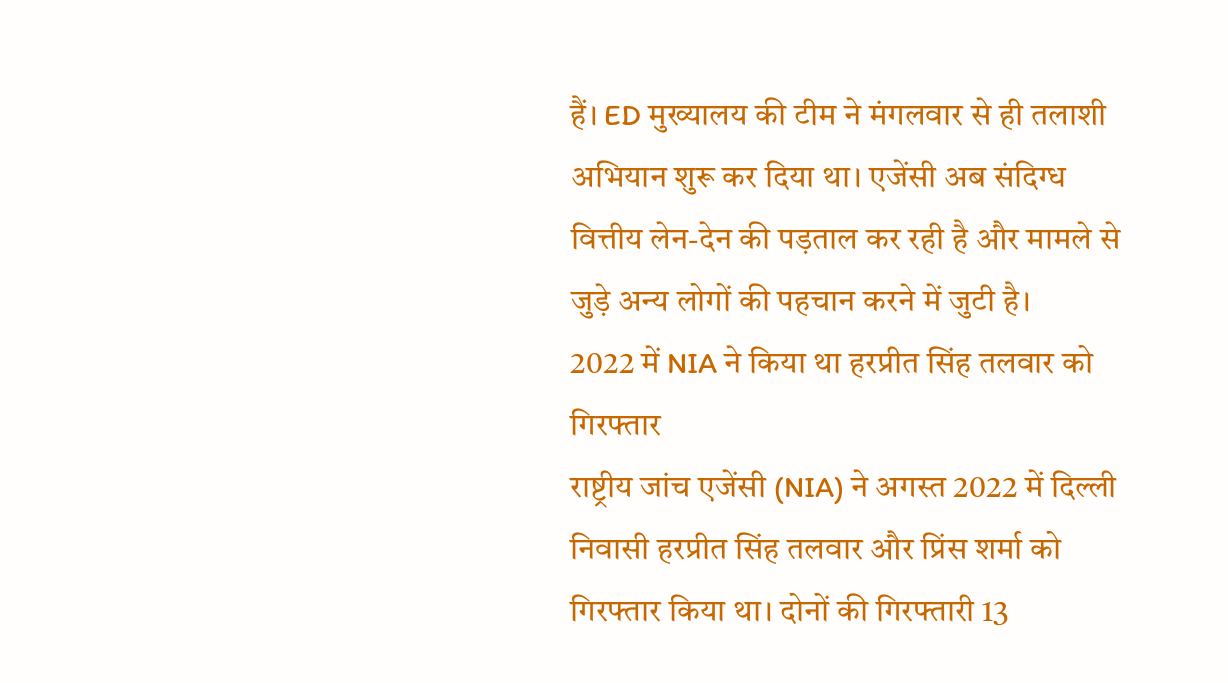हैं। ED मुख्यालय की टीम ने मंगलवार से ही तलाशी अभियान शुरू कर दिया था। एजेंसी अब संदिग्ध वित्तीय लेन-देन की पड़ताल कर रही है और मामले से जुड़े अन्य लोगों की पहचान करने में जुटी है।
2022 में NIA ने किया था हरप्रीत सिंह तलवार को गिरफ्तार
राष्ट्रीय जांच एजेंसी (NIA) ने अगस्त 2022 में दिल्ली निवासी हरप्रीत सिंह तलवार और प्रिंस शर्मा को गिरफ्तार किया था। दोनों की गिरफ्तारी 13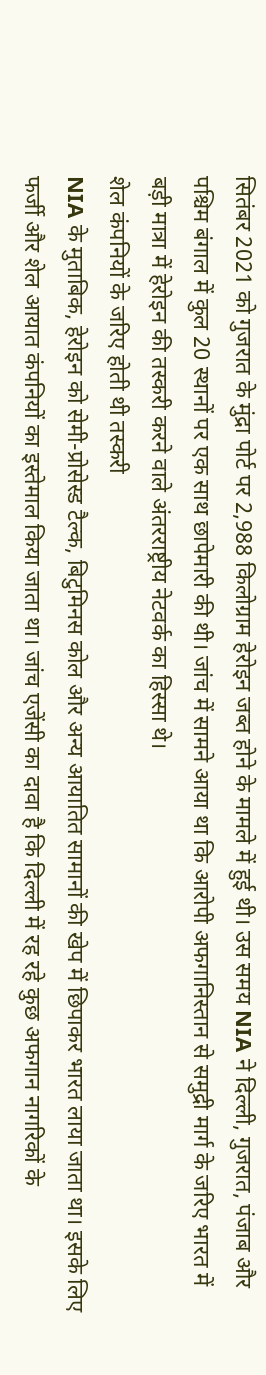सितंबर 2021 को गुजरात के मुंद्रा पोर्ट पर 2,988 किलोग्राम हेरोइन जब्त होने के मामले में हुई थी। उस समय NIA ने दिल्ली, गुजरात, पंजाब और पश्चिम बंगाल में कुल 20 स्थानों पर एक साथ छापेमारी की थी। जांच में सामने आया था कि आरोपी अफगानिस्तान से समुद्री मार्ग के जरिए भारत में बड़ी मात्रा में हेरोइन की तस्करी करने वाले अंतरराष्ट्रीय नेटवर्क का हिस्सा थे।
शेल कंपनियों के जरिए होती थी तस्करी
NIA के मुताबिक, हेरोइन को सेमी-प्रोसेस्ड टैल्क, बिटुमिनस कोल और अन्य आयातित सामानों की खेप में छिपाकर भारत लाया जाता था। इसके लिए फर्जी और शेल आयात कंपनियों का इस्तेमाल किया जाता था। जांच एजेंसी का दावा है कि दिल्ली में रह रहे कुछ अफगान नागरिकों के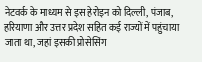नेटवर्क के माध्यम से इस हेरोइन को दिल्ली, पंजाब, हरियाणा और उत्तर प्रदेश सहित कई राज्यों में पहुंचाया जाता था, जहां इसकी प्रोसेसिंग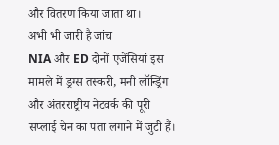और वितरण किया जाता था।
अभी भी जारी है जांच
NIA और ED दोनों एजेंसियां इस मामले में ड्रग्स तस्करी, मनी लॉन्ड्रिंग और अंतरराष्ट्रीय नेटवर्क की पूरी सप्लाई चेन का पता लगाने में जुटी हैं।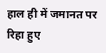हाल ही में जमानत पर रिहा हुए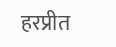हरप्रीत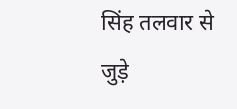सिंह तलवार से जुड़े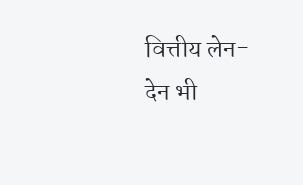वित्तीय लेन-देन भी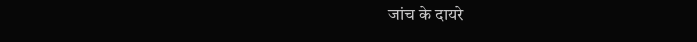जांच के दायरे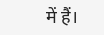में हैं।